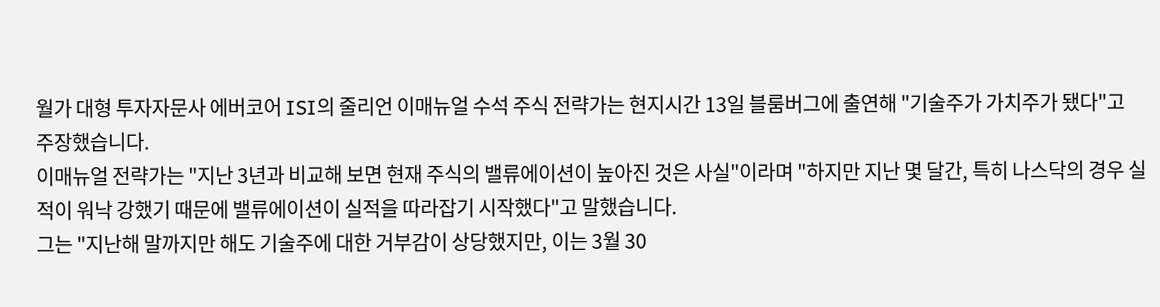월가 대형 투자자문사 에버코어 ISI의 줄리언 이매뉴얼 수석 주식 전략가는 현지시간 13일 블룸버그에 출연해 "기술주가 가치주가 됐다"고 주장했습니다.
이매뉴얼 전략가는 "지난 3년과 비교해 보면 현재 주식의 밸류에이션이 높아진 것은 사실"이라며 "하지만 지난 몇 달간, 특히 나스닥의 경우 실적이 워낙 강했기 때문에 밸류에이션이 실적을 따라잡기 시작했다"고 말했습니다.
그는 "지난해 말까지만 해도 기술주에 대한 거부감이 상당했지만, 이는 3월 30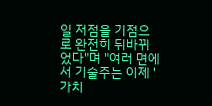일 저점을 기점으로 완전히 뒤바뀌었다"며 "여러 면에서 기술주는 이제 '가치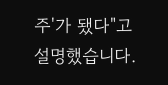주'가 됐다"고 설명했습니다.